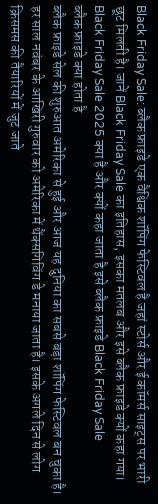Black Friday Sale: ब्लैक फ्राइडे एक वैश्विक शॉपिंग फेस्टिवल है जहां स्टोर्स और ई कॉमर्स साइट्स पर भारी छूट मिलती है। जानें Black Friday Sale का इतिहास, इसका मतलब और इसे ब्लैक फ्राइडे क्यों कहा गया।
Black Friday Sale 2025 क्या है और क्यों कहा जाता है इसे ब्लैक फ्राइडे Black Friday Sale
ब्लैक फ्राइडे क्या होता है
ब्लैक फ्राइडे सेल की शुरुआत अमेरिका से हुई और आज यह दुनिया का सबसे बड़ा शॉपिंग फेस्टिवल बन चुका है। हर साल नवंबर के आखिरी गुरुवार को अमेरिका में थैंक्सगिविंग डे मनाया जाता है। इसके अगले दिन से लोग क्रिसमस की तैयारियों में जुट जाते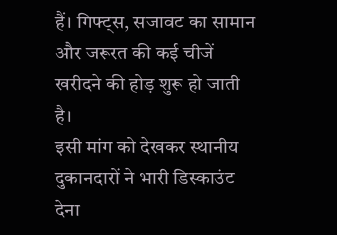हैं। गिफ्ट्स, सजावट का सामान और जरूरत की कई चीजें खरीदने की होड़ शुरू हो जाती है।
इसी मांग को देखकर स्थानीय दुकानदारों ने भारी डिस्काउंट देना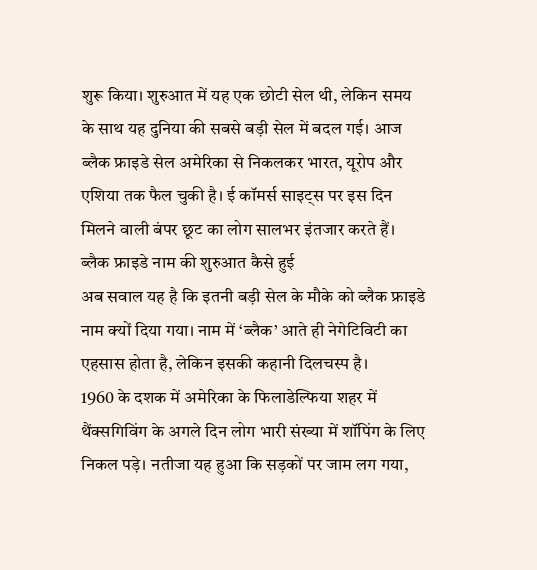शुरू किया। शुरुआत में यह एक छोटी सेल थी, लेकिन समय के साथ यह दुनिया की सबसे बड़ी सेल में बदल गई। आज ब्लैक फ्राइडे सेल अमेरिका से निकलकर भारत, यूरोप और एशिया तक फैल चुकी है। ई कॉमर्स साइट्स पर इस दिन मिलने वाली बंपर छूट का लोग सालभर इंतजार करते हैं।
ब्लैक फ्राइडे नाम की शुरुआत कैसे हुई
अब सवाल यह है कि इतनी बड़ी सेल के मौके को ब्लैक फ्राइडे नाम क्यों दिया गया। नाम में ‘ब्लैक’ आते ही नेगेटिविटी का एहसास होता है, लेकिन इसकी कहानी दिलचस्प है।
1960 के दशक में अमेरिका के फिलाडेल्फिया शहर में थैंक्सगिविंग के अगले दिन लोग भारी संख्या में शॉपिंग के लिए निकल पड़े। नतीजा यह हुआ कि सड़कों पर जाम लग गया,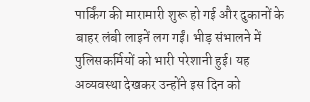पार्किंग की मारामारी शुरू हो गई और दुकानों के बाहर लंबी लाइनें लग गईं। भीड़ संभालने में पुलिसकर्मियों को भारी परेशानी हुई। यह अव्यवस्था देखकर उन्होंने इस दिन को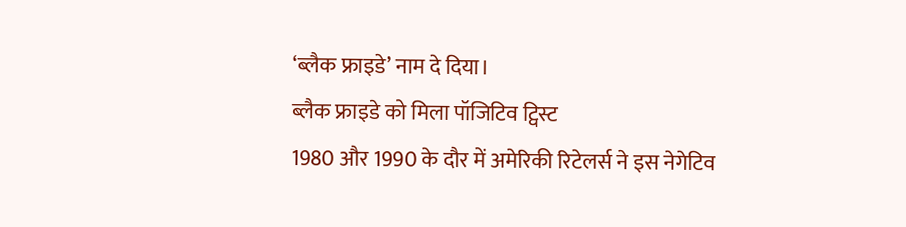‘ब्लैक फ्राइडे’ नाम दे दिया।
ब्लैक फ्राइडे को मिला पॉजिटिव ट्विस्ट
1980 और 1990 के दौर में अमेरिकी रिटेलर्स ने इस नेगेटिव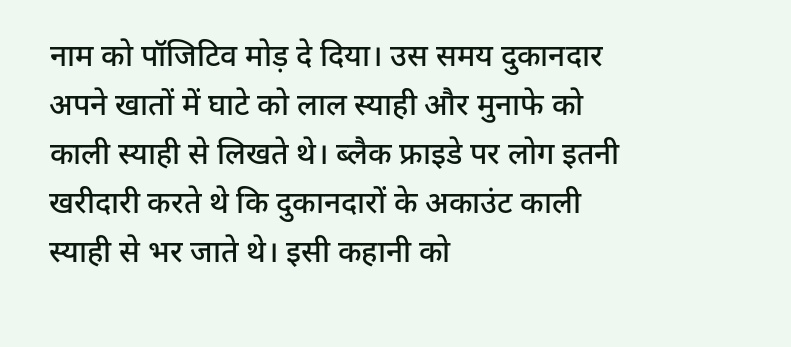नाम को पॉजिटिव मोड़ दे दिया। उस समय दुकानदार अपने खातों में घाटे को लाल स्याही और मुनाफे को काली स्याही से लिखते थे। ब्लैक फ्राइडे पर लोग इतनी खरीदारी करते थे कि दुकानदारों के अकाउंट काली स्याही से भर जाते थे। इसी कहानी को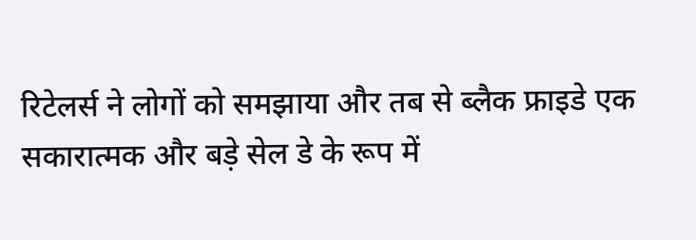रिटेलर्स ने लोगों को समझाया और तब से ब्लैक फ्राइडे एक सकारात्मक और बड़े सेल डे के रूप में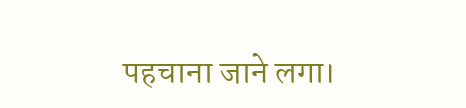पहचाना जाने लगा।